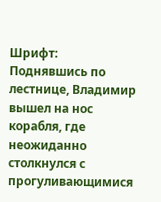Шрифт:
Поднявшись по лестнице, Владимир вышел на нос корабля, где неожиданно столкнулся с прогуливающимися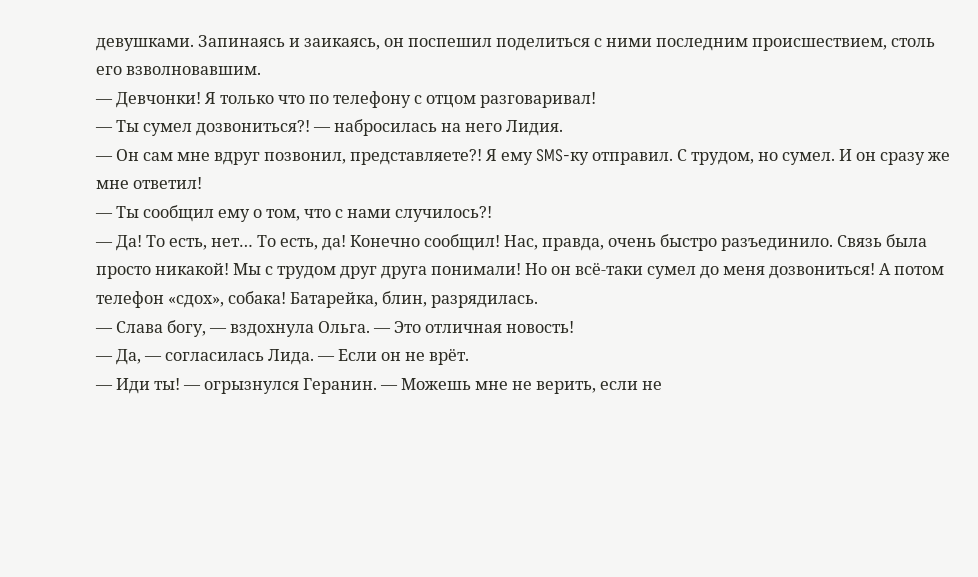девушками. Запинаясь и заикаясь, он поспешил поделиться с ними последним происшествием, столь его взволновавшим.
— Девчонки! Я только что по телефону с отцом разговаривал!
— Ты сумел дозвониться?! — набросилась на него Лидия.
— Он сам мне вдруг позвонил, представляете?! Я ему SMS-ку отправил. С трудом, но сумел. И он сразу же мне ответил!
— Ты сообщил ему о том, что с нами случилось?!
— Да! То есть, нет… То есть, да! Конечно сообщил! Нас, правда, очень быстро разъединило. Связь была просто никакой! Мы с трудом друг друга понимали! Но он всё-таки сумел до меня дозвониться! А потом телефон «сдох», собака! Батарейка, блин, разрядилась.
— Слава богу, — вздохнула Ольга. — Это отличная новость!
— Да, — согласилась Лида. — Если он не врёт.
— Иди ты! — огрызнулся Геранин. — Можешь мне не верить, если не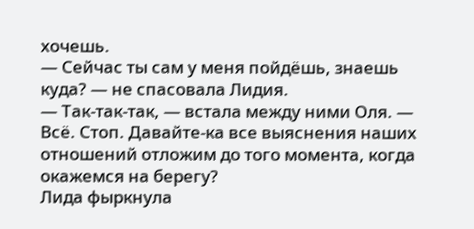хочешь.
— Сейчас ты сам у меня пойдёшь, знаешь куда? — не спасовала Лидия.
— Так-так-так, — встала между ними Оля. — Всё. Стоп. Давайте-ка все выяснения наших отношений отложим до того момента, когда окажемся на берегу?
Лида фыркнула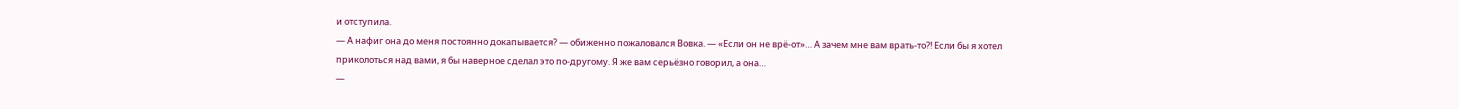и отступила.
— А нафиг она до меня постоянно докапывается? — обиженно пожаловался Вовка. — «Если он не врё-от»… А зачем мне вам врать-то?! Если бы я хотел приколоться над вами, я бы наверное сделал это по-другому. Я же вам серьёзно говорил, а она…
—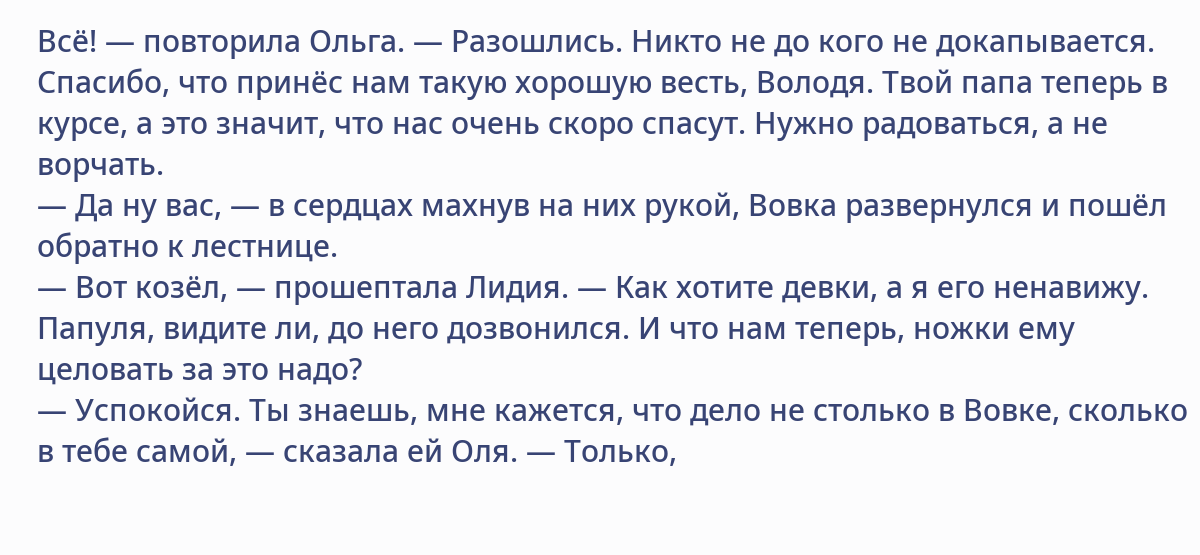Всё! — повторила Ольга. — Разошлись. Никто не до кого не докапывается. Спасибо, что принёс нам такую хорошую весть, Володя. Твой папа теперь в курсе, а это значит, что нас очень скоро спасут. Нужно радоваться, а не ворчать.
— Да ну вас, — в сердцах махнув на них рукой, Вовка развернулся и пошёл обратно к лестнице.
— Вот козёл, — прошептала Лидия. — Как хотите девки, а я его ненавижу. Папуля, видите ли, до него дозвонился. И что нам теперь, ножки ему целовать за это надо?
— Успокойся. Ты знаешь, мне кажется, что дело не столько в Вовке, сколько в тебе самой, — сказала ей Оля. — Только,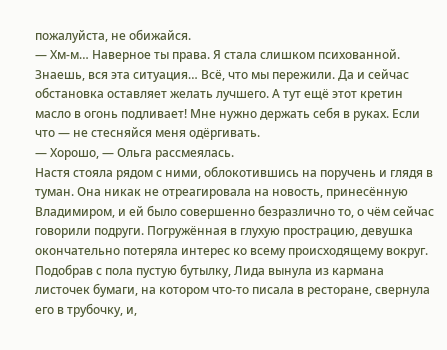пожалуйста, не обижайся.
— Хм-м… Наверное ты права. Я стала слишком психованной. Знаешь, вся эта ситуация… Всё, что мы пережили. Да и сейчас обстановка оставляет желать лучшего. А тут ещё этот кретин масло в огонь подливает! Мне нужно держать себя в руках. Если что — не стесняйся меня одёргивать.
— Хорошо, — Ольга рассмеялась.
Настя стояла рядом с ними, облокотившись на поручень и глядя в туман. Она никак не отреагировала на новость, принесённую Владимиром, и ей было совершенно безразлично то, о чём сейчас говорили подруги. Погружённая в глухую прострацию, девушка окончательно потеряла интерес ко всему происходящему вокруг.
Подобрав с пола пустую бутылку, Лида вынула из кармана листочек бумаги, на котором что-то писала в ресторане, свернула его в трубочку, и,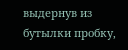выдернув из бутылки пробку,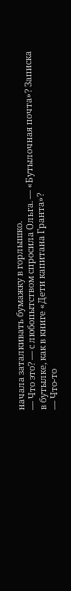начала заталкивать бумажку в горлышко.
— Что это? — с любопытством спросила Ольга. — «Бутылочная почта»? Записка в бутылке, как в книге «Дети капитана Гранта»?
— Что-то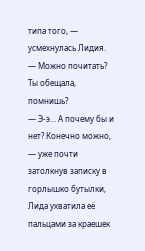типа того, — усмехнулась Лидия.
— Можно почитать? Ты обещала, помнишь?
— Э-э… А почему бы и нет? Конечно можно, — уже почти затолкнув записку в горлышко бутылки, Лида ухватила её пальцами за краешек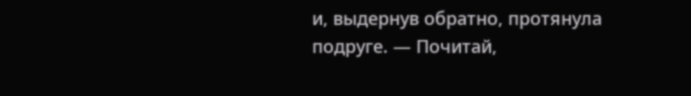и, выдернув обратно, протянула подруге. — Почитай,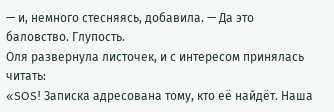— и, немного стесняясь, добавила. — Да это баловство. Глупость.
Оля развернула листочек, и с интересом принялась читать:
«SOS! Записка адресована тому, кто её найдёт. Наша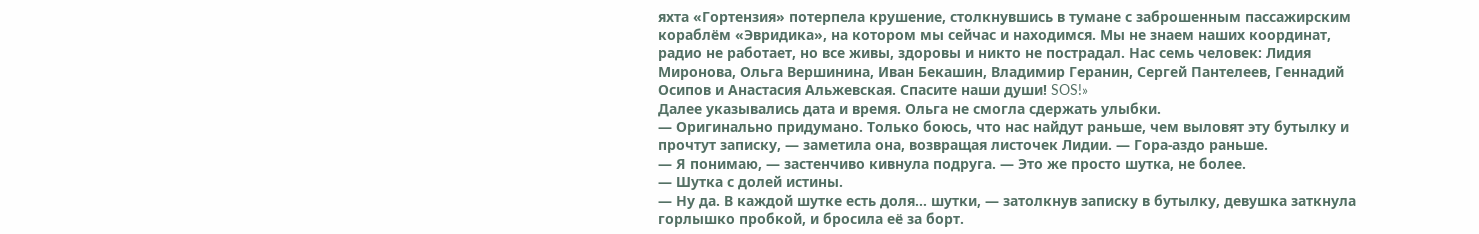яхта «Гортензия» потерпела крушение, столкнувшись в тумане с заброшенным пассажирским кораблём «Эвридика», на котором мы сейчас и находимся. Мы не знаем наших координат, радио не работает, но все живы, здоровы и никто не пострадал. Нас семь человек: Лидия Миронова, Ольга Вершинина, Иван Бекашин, Владимир Геранин, Сергей Пантелеев, Геннадий Осипов и Анастасия Альжевская. Спасите наши души! SOS!»
Далее указывались дата и время. Ольга не смогла сдержать улыбки.
— Оригинально придумано. Только боюсь, что нас найдут раньше, чем выловят эту бутылку и прочтут записку, — заметила она, возвращая листочек Лидии. — Гора-аздо раньше.
— Я понимаю, — застенчиво кивнула подруга. — Это же просто шутка, не более.
— Шутка с долей истины.
— Ну да. В каждой шутке есть доля… шутки, — затолкнув записку в бутылку, девушка заткнула горлышко пробкой, и бросила её за борт.